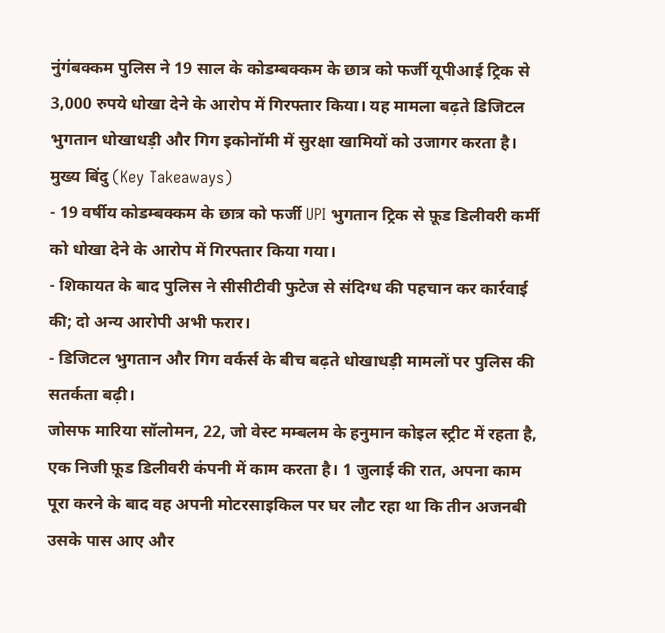नुंगंबक्कम पुलिस ने 19 साल के कोडम्बक्कम के छात्र को फर्जी यूपीआई ट्रिक से 3,000 रुपये धोखा देने के आरोप में गिरफ्तार किया। यह मामला बढ़ते डिजिटल भुगतान धोखाधड़ी और गिग इकोनॉमी में सुरक्षा खामियों को उजागर करता है।
मुख्य बिंदु (Key Takeaways)
- 19 वर्षीय कोडम्बक्कम के छात्र को फर्जी UPI भुगतान ट्रिक से फ़ूड डिलीवरी कर्मी को धोखा देने के आरोप में गिरफ्तार किया गया।
- शिकायत के बाद पुलिस ने सीसीटीवी फुटेज से संदिग्ध की पहचान कर कार्रवाई की; दो अन्य आरोपी अभी फरार।
- डिजिटल भुगतान और गिग वर्कर्स के बीच बढ़ते धोखाधड़ी मामलों पर पुलिस की सतर्कता बढ़ी।
जोसफ मारिया सॉलोमन, 22, जो वेस्ट मम्बलम के हनुमान कोइल स्ट्रीट में रहता है, एक निजी फ़ूड डिलीवरी कंपनी में काम करता है। 1 जुलाई की रात, अपना काम पूरा करने के बाद वह अपनी मोटरसाइकिल पर घर लौट रहा था कि तीन अजनबी उसके पास आए और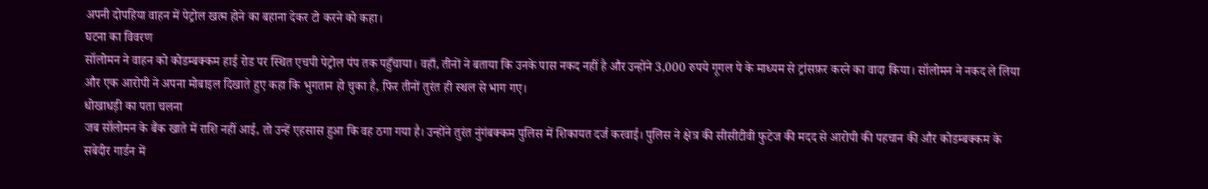अपनी दोपहिया वाहन में पेट्रोल खत्म होने का बहाना देकर टो करने को कहा।
घटना का विवरण
सॉलोमन ने वाहन को कोडम्बक्कम हाई रोड पर स्थित एचपी पेट्रोल पंप तक पहुँचाया। वहाँ, तीनों ने बताया कि उनके पास नकद नहीं है और उन्होंने 3,000 रुपये गूगल पे के माध्यम से ट्रांसफ़र करने का वादा किया। सॉलोमन ने नकद ले लिया और एक आरोपी ने अपना मोबाइल दिखाते हुए कहा कि भुगतान हो चुका है, फिर तीनों तुरंत ही स्थल से भाग गए।
धोखाधड़ी का पता चलना
जब सॉलोमन के बैंक खाते में राशि नहीं आई, तो उन्हें एहसास हुआ कि वह ठगा गया है। उन्होंने तुरंत नुंगंबक्कम पुलिस में शिकायत दर्ज करवाई। पुलिस ने क्षेत्र की सीसीटीवी फुटेज की मदद से आरोपी की पहचान की और कोडम्बक्कम के सबेदीर गार्डन में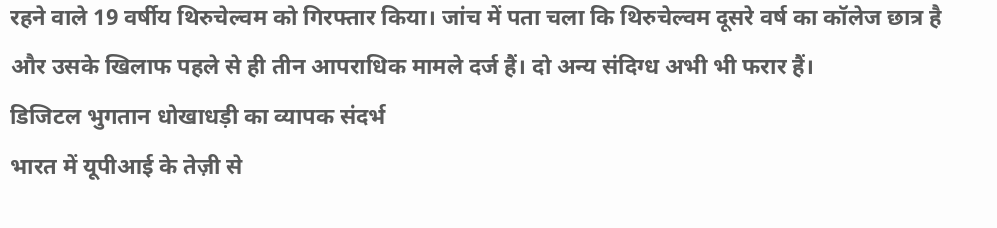रहने वाले 19 वर्षीय थिरुचेल्वम को गिरफ्तार किया। जांच में पता चला कि थिरुचेल्वम दूसरे वर्ष का कॉलेज छात्र है और उसके खिलाफ पहले से ही तीन आपराधिक मामले दर्ज हैं। दो अन्य संदिग्ध अभी भी फरार हैं।
डिजिटल भुगतान धोखाधड़ी का व्यापक संदर्भ
भारत में यूपीआई के तेज़ी से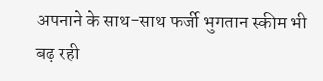अपनाने के साथ-साथ फर्जी भुगतान स्कीम भी बढ़ रही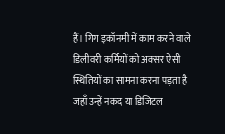हैं। गिग इकॉनमी में काम करने वाले डिलीवरी कर्मियों को अक्सर ऐसी स्थितियों का सामना करना पड़ता है जहाँ उन्हें नकद या डिजिटल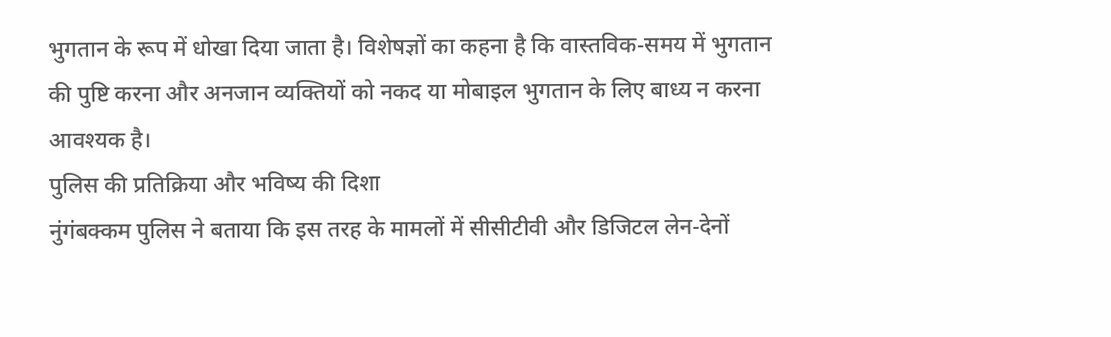भुगतान के रूप में धोखा दिया जाता है। विशेषज्ञों का कहना है कि वास्तविक‑समय में भुगतान की पुष्टि करना और अनजान व्यक्तियों को नकद या मोबाइल भुगतान के लिए बाध्य न करना आवश्यक है।
पुलिस की प्रतिक्रिया और भविष्य की दिशा
नुंगंबक्कम पुलिस ने बताया कि इस तरह के मामलों में सीसीटीवी और डिजिटल लेन‑देनों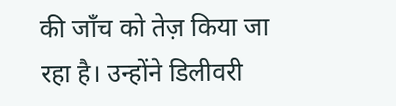की जाँच को तेज़ किया जा रहा है। उन्होंने डिलीवरी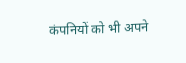कंपनियों को भी अपने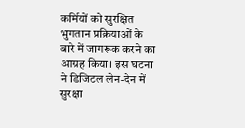कर्मियों को सुरक्षित भुगतान प्रक्रियाओं के बारे में जागरूक करने का आग्रह किया। इस घटना ने डिजिटल लेन‑देन में सुरक्षा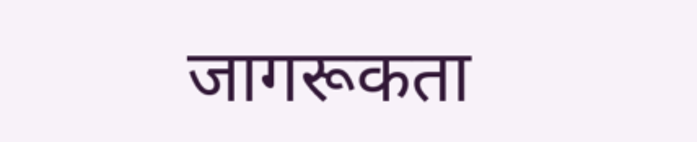जागरूकता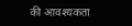की आवश्यकता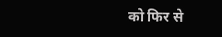को फिर से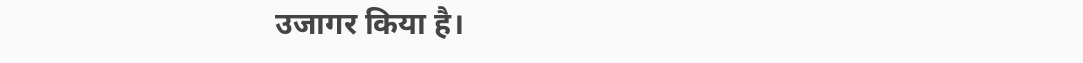उजागर किया है।